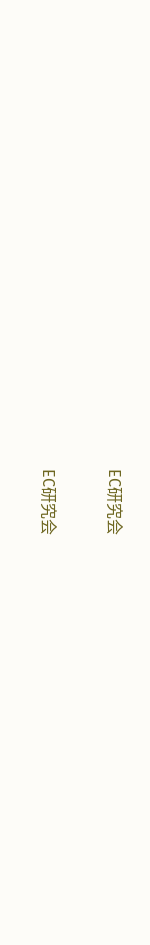EC研究会

EC研究会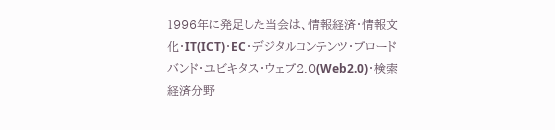1996年に発足した当会は、情報経済・情報文化・IT(ICT)・EC・デジタルコンテンツ・ブロードバンド・ユビキタス・ウェブ2.0(Web2.0)・検索経済分野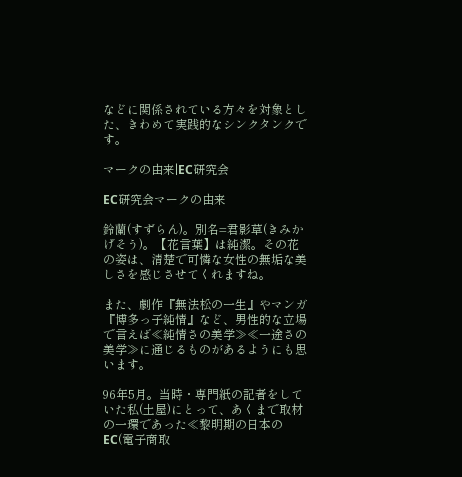などに関係されている方々を対象とした、きわめて実践的なシンクタンクです。

マークの由来|EC研究会

EC研究会マークの由来

鈴蘭(すずらん)。別名=君影草(きみかげそう)。【花言葉】は純潔。その花の姿は、清楚で可憐な女性の無垢な美しさを感じさせてくれますね。

また、劇作『無法松の一生』やマンガ『博多っ子純情』など、男性的な立場で言えば≪純情さの美学≫≪一途さの美学≫に通じるものがあるようにも思います。

96年5月。当時・専門紙の記者をしていた私(土屋)にとって、あくまで取材の一環であった≪黎明期の日本のEC(電子商取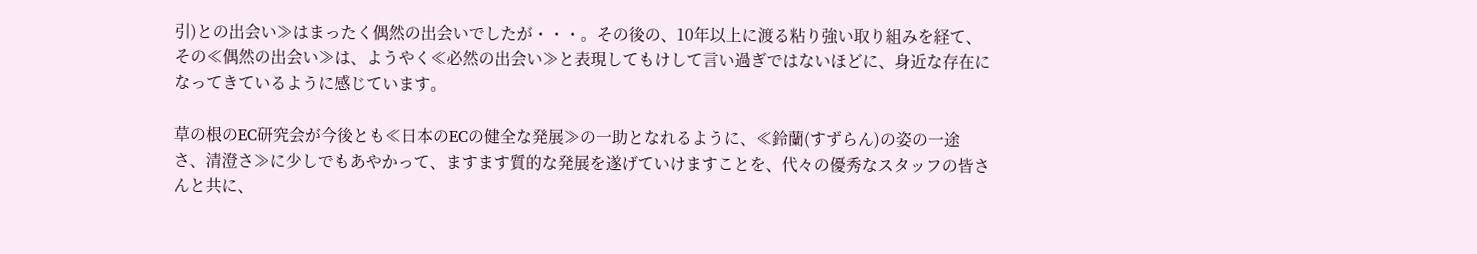引)との出会い≫はまったく偶然の出会いでしたが・・・。その後の、10年以上に渡る粘り強い取り組みを経て、その≪偶然の出会い≫は、ようやく≪必然の出会い≫と表現してもけして言い過ぎではないほどに、身近な存在になってきているように感じています。

草の根のEC研究会が今後とも≪日本のECの健全な発展≫の一助となれるように、≪鈴蘭(すずらん)の姿の一途さ、清澄さ≫に少しでもあやかって、ますます質的な発展を遂げていけますことを、代々の優秀なスタッフの皆さんと共に、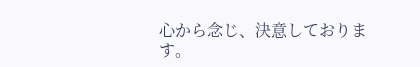心から念じ、決意しております。